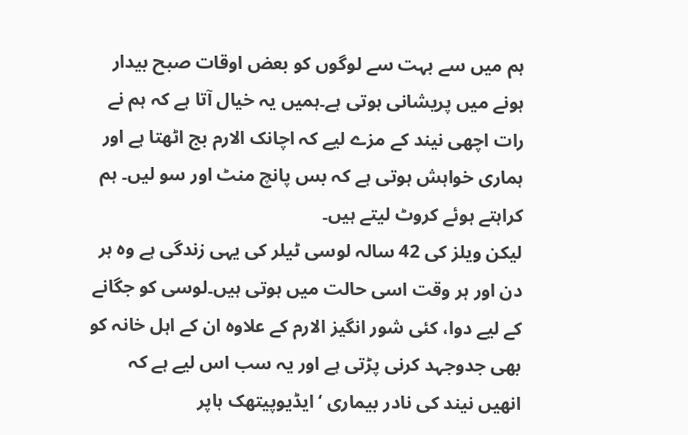ہم میں سے بہت سے لوگوں کو بعض اوقات صبح بیدار ہونے میں پریشانی ہوتی ہے۔ہمیں یہ خیال آتا ہے کہ ہم نے رات اچھی نیند کے مزے لیے کہ اچانک الارم بج اٹھتا ہے اور ہماری خواہش ہوتی ہے کہ بس پانچ منٹ اور سو لیں۔ ہم کراہتے ہوئے کروٹ لیتے ہیں۔
لیکن ویلز کی 42 سالہ لوسی ٹیلر کی یہی زندگی ہے وہ ہر دن اور ہر وقت اسی حالت میں ہوتی ہیں۔لوسی کو جگانے کے لیے دوا، کئی شور انگیز الارم کے علاوہ ان کے اہل خانہ کو بھی جدوجہد کرنی پڑتی ہے اور یہ سب اس لیے ہے کہ انھیں نیند کی نادر بیماری ‘ایڈیوپیتھک ہاپر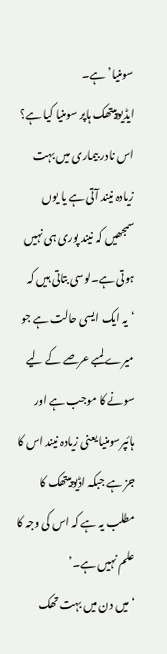سومنیا’ ہے۔
ایڈیوپیتھک ہاپر سومنیا کیا ہے؟
اس نادر بیماری میں بہت زیادہ نیند آتی ہے یا یوں سمجھیں کہ نیند پوری ہی نہیں ہوتی ہے۔لوسی بتاتی ہیں کہ ‘یہ ایک ایسی حالت ہے جو میرے لمبے عرصے کے لیے سونے کا موجب ہے اور ہائپرسومنیا یعنی زیادہ نیند اس کا جز ہے جبکہ اڈیوپیتھک کا مطلب یہ ہے کہ اس کی وجہ کا علم نہیں ہے۔’
‘میں دن میں بہت تھک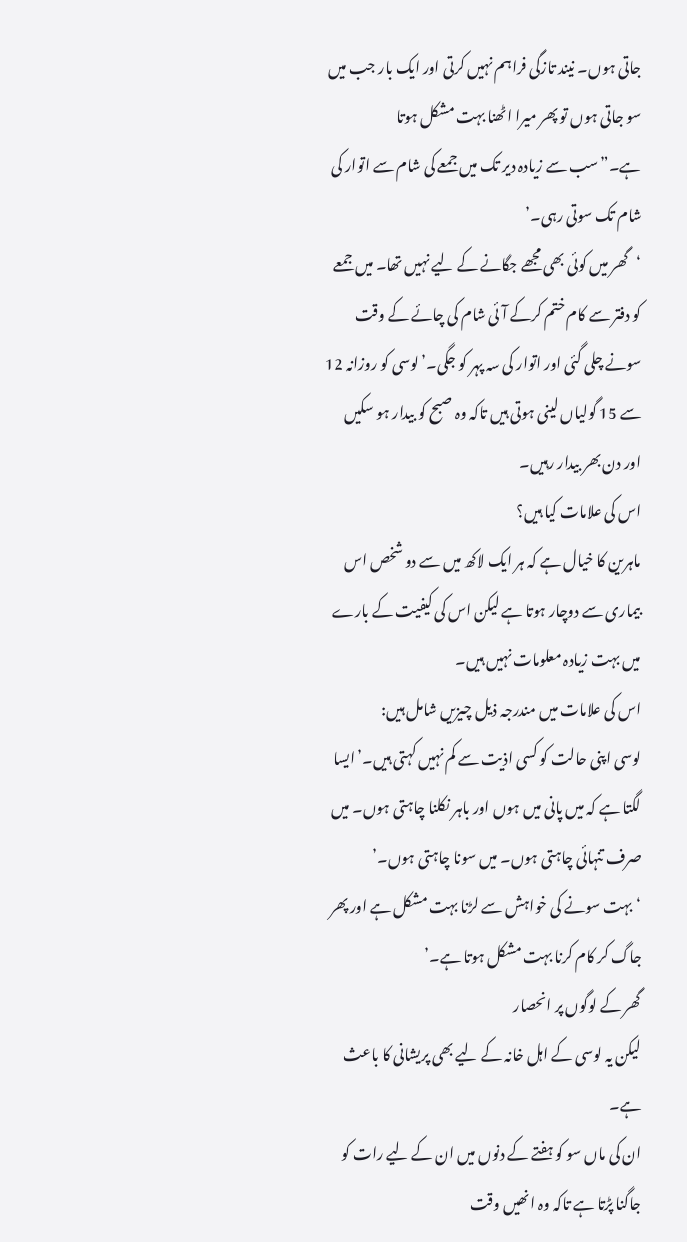جاتی ہوں۔ نیند تازگی فراہم نہیں کرتی اور ایک بار جب میں سو جاتی ہوں تو پھر میرا اٹھنا بہت مشکل ہوتا ہے۔”سب سے زیادہ دیر تک میں جمعے کی شام سے اتوار کی شام تک سوتی رہی۔’
‘گھر میں کوئی بھی مجھے جگانے کے لیے نہیں تھا۔ میں جمعے کو دفتر سے کام ختم کرکے آئی شام کی چائے کے وقت سونے چلی گئی اور اتوار کی سہ پہر کو جگی۔’لوسی کو روزانہ 12 سے 15 گولیاں لینی ہوتی ہیں تاکہ وہ صبح کو بیدار ہو سکیں اور دن بھر بیدار رہیں۔
اس کی علامات کیا ہیں؟
ماہرین کا خیال ہے کہ ہر ایک لاکھ میں سے دو شخص اس بیماری سے دوچار ہوتا ہے لیکن اس کی کیفیت کے بارے میں بہت زیادہ معلومات نہیں ہیں۔
اس کی علامات میں مندرجہ ذیل چیزیں شامل ہیں:
لوسی اپنی حالت کو کسی اذیت سے کم نہیں کہتی ہیں۔’ایسا لگتا ہے کہ میں پانی میں ہوں اور باہر نکلنا چاہتی ہوں۔ میں صرف تنہائی چاہتی ہوں۔ میں سونا چاہتی ہوں۔’
‘بہت سونے کی خواہش سے لڑنا بہت مشکل ہے اور پھر جاگ کر کام کرنا بہت مشکل ہوتا ہے۔’
گھر کے لوگوں پر انحصار
لیکن یہ لوسی کے اہل خانہ کے لیے بھی پریشانی کا باعث ہے۔
ان کی ماں سو کو ہفتے کے دنوں میں ان کے لیے رات کو جاگنا پڑتا ہے تاکہ وہ انھیں وقت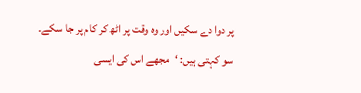پر دوا دے سکیں اور وہ وقت پر اٹھ کر کام پر جا سکے۔
سو کہتی ہیں: ‘مجھے اس کی ایسی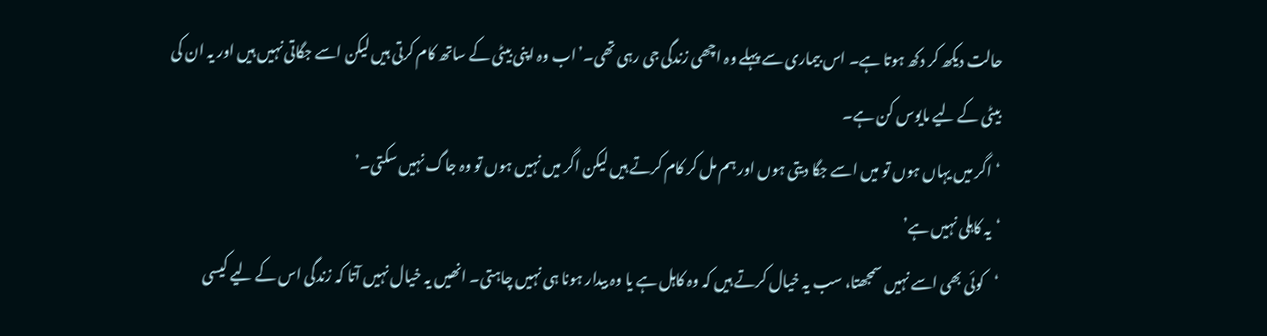حالت دیکھ کر دکھ ہوتا ہے۔ اس بیماری سے پہلے وہ اچھی زندگی جی رہی تھی۔’اب وہ اپنی بیٹی کے ساتھ کام کرتی ہیں لیکن اسے جگاتی نہیں ہیں اور یہ ان کی بیٹی کے لیے مایوس کن ہے۔
‘اگر میں یہاں ہوں تو میں اسے جگا دیتی ہوں اور ہم مل کر کام کرتے ہیں لیکن اگر میں نہیں ہوں تو وہ جاگ نہیں سکتی۔’
‘یہ کاہلی نہیں ہے’
‘کوئی بھی اسے نہیں سمجھتا، سب یہ خیال کرتے ہیں کہ وہ کاہل ہے یا وہ بیدار ہونا ہی نہیں چاہتی۔ انھیں یہ خیال نہیں آتا کہ زندگی اس کے لیے کیسی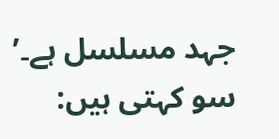جہد مسلسل ہے۔’
سو کہتی ہیں: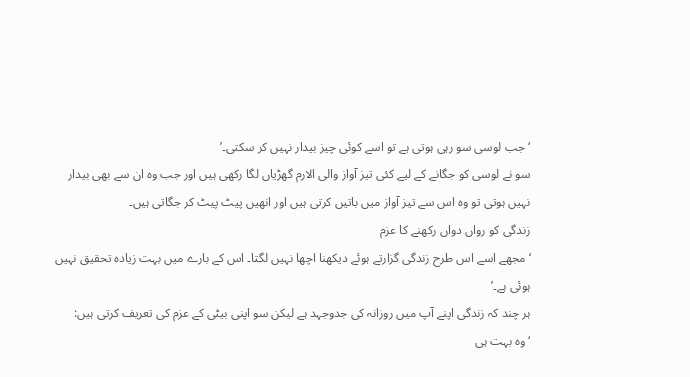‘جب لوسی سو رہی ہوتی ہے تو اسے کوئی چیز بیدار نہیں کر سکتی۔’
سو نے لوسی کو جگانے کے لیے کئی تیز آواز والی الارم گھڑیاں لگا رکھی ہیں اور جب وہ ان سے بھی بیدار نہیں ہوتی تو وہ اس سے تیز آواز میں باتیں کرتی ہیں اور انھیں پیٹ پیٹ کر جگاتی ہیں۔
زندگی کو رواں دواں رکھنے کا عزم
‘مجھے اسے اس طرح زندگی گزارتے ہوئے دیکھنا اچھا نہیں لگتا۔ اس کے بارے میں بہت زیادہ تحقیق نہیں ہوئی ہے۔’
ہر چند کہ زندگی اپنے آپ میں روزانہ کی جدوجہد ہے لیکن سو اپنی بیٹی کے عزم کی تعریف کرتی ہیں:
‘وہ بہت ہی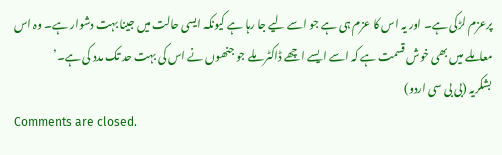پرعزم لڑکی ہے۔ اور یہ اس کا عزم ہی ہے جو اسے لیے جا رہا ہے کیونکہ ایسی حالت میں جینا بہت دشوار ہے۔ وہ اس معاملے میں بھی خوش قسمت ہے کہ اسے ایسے اچھے ڈاکٹر ملے جو جنھوں نے اس کی بہت حد تک مدد کی ہے۔’
بشکریہ (بی بی سی اردو)
Comments are closed.